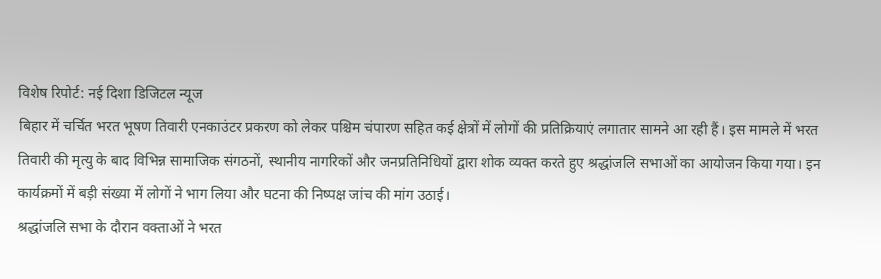विशेष रिपोर्ट: नई दिशा डिजिटल न्यूज
बिहार में चर्चित भरत भूषण तिवारी एनकाउंटर प्रकरण को लेकर पश्चिम चंपारण सहित कई क्षेत्रों में लोगों की प्रतिक्रियाएं लगातार सामने आ रही हैं। इस मामले में भरत तिवारी की मृत्यु के बाद विभिन्न सामाजिक संगठनों, स्थानीय नागरिकों और जनप्रतिनिधियों द्वारा शोक व्यक्त करते हुए श्रद्धांजलि सभाओं का आयोजन किया गया। इन कार्यक्रमों में बड़ी संख्या में लोगों ने भाग लिया और घटना की निष्पक्ष जांच की मांग उठाई।
श्रद्धांजलि सभा के दौरान वक्ताओं ने भरत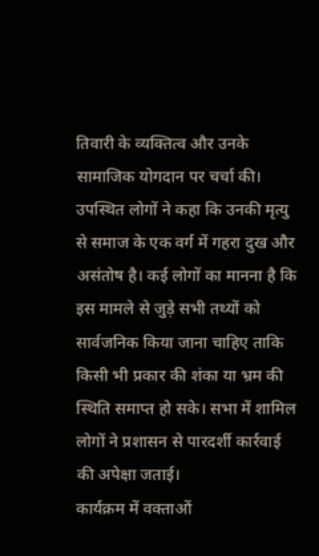तिवारी के व्यक्तित्व और उनके सामाजिक योगदान पर चर्चा की। उपस्थित लोगों ने कहा कि उनकी मृत्यु से समाज के एक वर्ग में गहरा दुख और असंतोष है। कई लोगों का मानना है कि इस मामले से जुड़े सभी तथ्यों को सार्वजनिक किया जाना चाहिए ताकि किसी भी प्रकार की शंका या भ्रम की स्थिति समाप्त हो सके। सभा में शामिल लोगों ने प्रशासन से पारदर्शी कार्रवाई की अपेक्षा जताई।
कार्यक्रम में वक्ताओं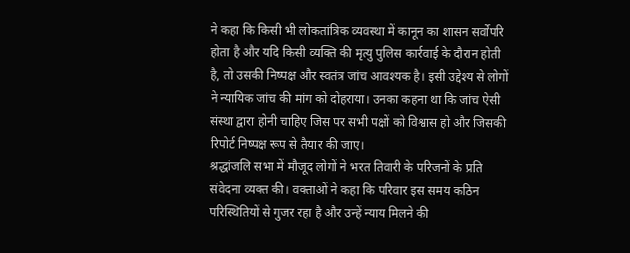ने कहा कि किसी भी लोकतांत्रिक व्यवस्था में कानून का शासन सर्वोपरि होता है और यदि किसी व्यक्ति की मृत्यु पुलिस कार्रवाई के दौरान होती है, तो उसकी निष्पक्ष और स्वतंत्र जांच आवश्यक है। इसी उद्देश्य से लोगों ने न्यायिक जांच की मांग को दोहराया। उनका कहना था कि जांच ऐसी संस्था द्वारा होनी चाहिए जिस पर सभी पक्षों को विश्वास हो और जिसकी रिपोर्ट निष्पक्ष रूप से तैयार की जाए।
श्रद्धांजलि सभा में मौजूद लोगों ने भरत तिवारी के परिजनों के प्रति संवेदना व्यक्त की। वक्ताओं ने कहा कि परिवार इस समय कठिन परिस्थितियों से गुजर रहा है और उन्हें न्याय मिलने की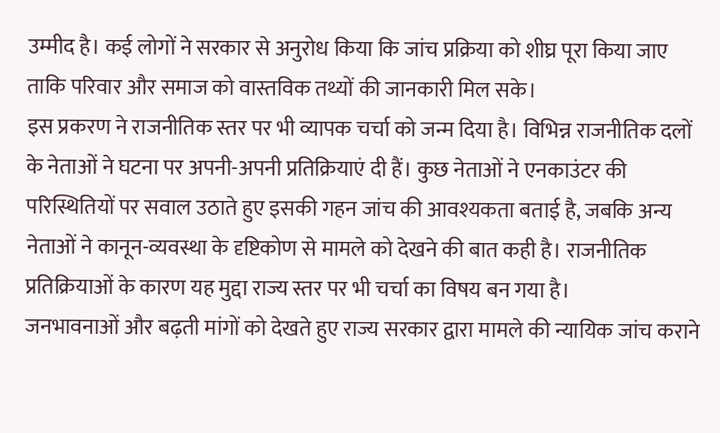उम्मीद है। कई लोगों ने सरकार से अनुरोध किया कि जांच प्रक्रिया को शीघ्र पूरा किया जाए ताकि परिवार और समाज को वास्तविक तथ्यों की जानकारी मिल सके।
इस प्रकरण ने राजनीतिक स्तर पर भी व्यापक चर्चा को जन्म दिया है। विभिन्न राजनीतिक दलों के नेताओं ने घटना पर अपनी-अपनी प्रतिक्रियाएं दी हैं। कुछ नेताओं ने एनकाउंटर की परिस्थितियों पर सवाल उठाते हुए इसकी गहन जांच की आवश्यकता बताई है, जबकि अन्य नेताओं ने कानून-व्यवस्था के दृष्टिकोण से मामले को देखने की बात कही है। राजनीतिक प्रतिक्रियाओं के कारण यह मुद्दा राज्य स्तर पर भी चर्चा का विषय बन गया है।
जनभावनाओं और बढ़ती मांगों को देखते हुए राज्य सरकार द्वारा मामले की न्यायिक जांच कराने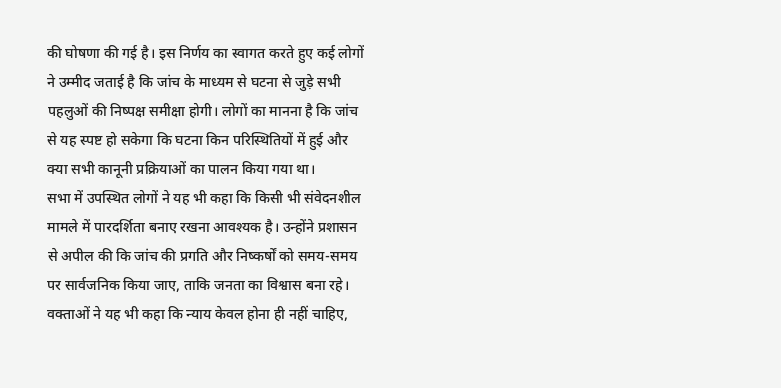की घोषणा की गई है। इस निर्णय का स्वागत करते हुए कई लोगों ने उम्मीद जताई है कि जांच के माध्यम से घटना से जुड़े सभी पहलुओं की निष्पक्ष समीक्षा होगी। लोगों का मानना है कि जांच से यह स्पष्ट हो सकेगा कि घटना किन परिस्थितियों में हुई और क्या सभी कानूनी प्रक्रियाओं का पालन किया गया था।
सभा में उपस्थित लोगों ने यह भी कहा कि किसी भी संवेदनशील मामले में पारदर्शिता बनाए रखना आवश्यक है। उन्होंने प्रशासन से अपील की कि जांच की प्रगति और निष्कर्षों को समय-समय पर सार्वजनिक किया जाए, ताकि जनता का विश्वास बना रहे। वक्ताओं ने यह भी कहा कि न्याय केवल होना ही नहीं चाहिए,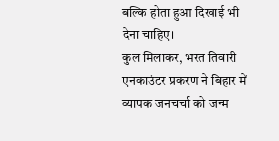बल्कि होता हुआ दिखाई भी देना चाहिए।
कुल मिलाकर, भरत तिवारी एनकाउंटर प्रकरण ने बिहार में व्यापक जनचर्चा को जन्म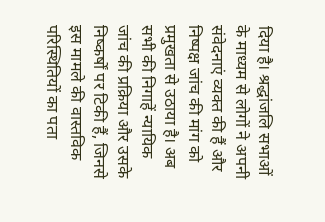दिया है। श्रद्धांजलि सभाओं के माध्यम से लोगों ने अपनी संवेदनाएं व्यक्त की हैं और निष्पक्ष जांच की मांग को प्रमुखता से उठाया है। अब सभी की निगाहें न्यायिक जांच की प्रक्रिया और उसके निष्कर्षों पर टिकी हैं, जिनसे इस मामले की वास्तविक परिस्थितियों का पता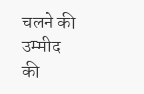चलने की उम्मीद की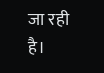जा रही है।